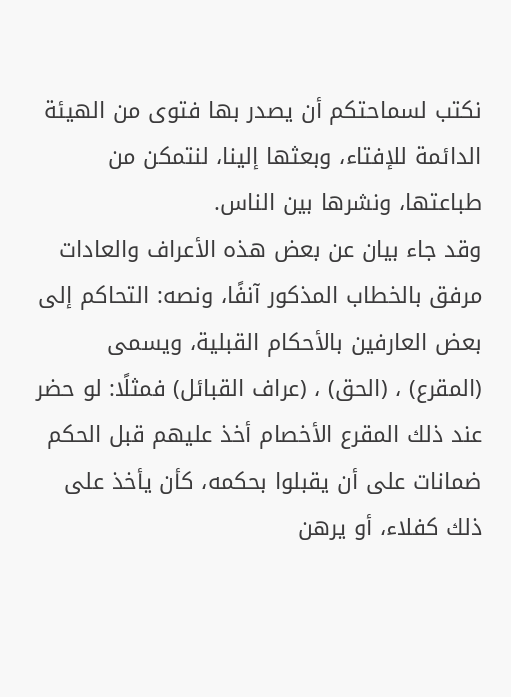نكتب لسماحتكم أن يصدر بها فتوى من الهيئة الدائمة للإفتاء، وبعثها إلينا، لنتمكن من طباعتها، ونشرها بين الناس.
وقد جاء بيان عن بعض هذه الأعراف والعادات مرفق بالخطاب المذكور آنفًا، ونصه: التحاكم إلى بعض العارفين بالأحكام القبلية، ويسمى (المقرع) ، (الحق) ، (عراف القبائل) فمثلًا: لو حضر عند ذلك المقرع الأخصام أخذ عليهم قبل الحكم ضمانات على أن يقبلوا بحكمه، كأن يأخذ على ذلك كفلاء، أو يرهن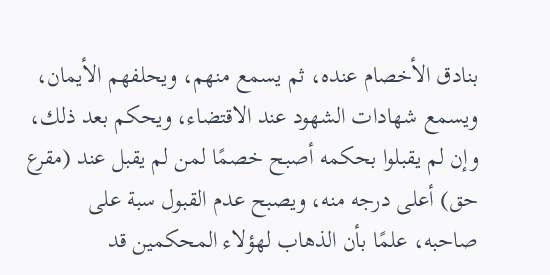بنادق الأخصام عنده، ثم يسمع منهم، ويحلفهم الأيمان، ويسمع شهادات الشهود عند الاقتضاء، ويحكم بعد ذلك، وإن لم يقبلوا بحكمه أصبح خصمًا لمن لم يقبل عند (مقرع حق) أعلى درجه منه، ويصبح عدم القبول سبة على صاحبه، علمًا بأن الذهاب لهؤلاء المحكمين قد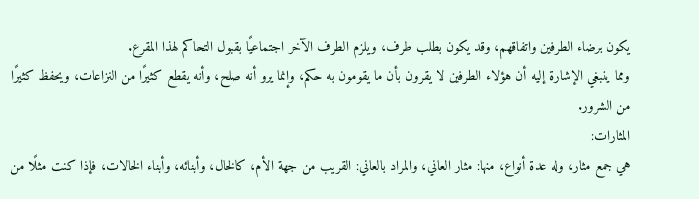يكون برضاء الطرفين واتفاقهم، وقد يكون بطلب طرف، ويلزم الطرف الآخر اجتماعيًا بقبول التحاكم لهذا المقرع.
ومما ينبغي الإشارة إليه أن هؤلاء الطرفين لا يقرون بأن ما يقومون به حكم، وإنما يرو أنه صلح، وأنه يقطع كثيرًا من النزاعات، ويحفظ كثيرًا من الشرور.
المثارات:
هي جمع مثار، وله عدة أنواع، منها: مثار العاني، والمراد بالعاني: القريب من جهة الأم، كالخال، وأبنائه، وأبناء الخالات، فإذا كنت مثلًا من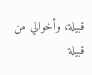قبيلة، وأخوالي من قبيلة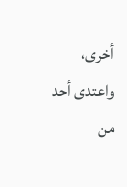أخرى، واعتدى أحد من